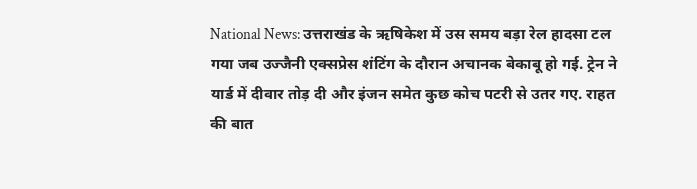National News: उत्तराखंड के ऋषिकेश में उस समय बड़ा रेल हादसा टल गया जब उज्जैनी एक्सप्रेस शंटिंग के दौरान अचानक बेकाबू हो गई. ट्रेन ने यार्ड में दीवार तोड़ दी और इंजन समेत कुछ कोच पटरी से उतर गए. राहत की बात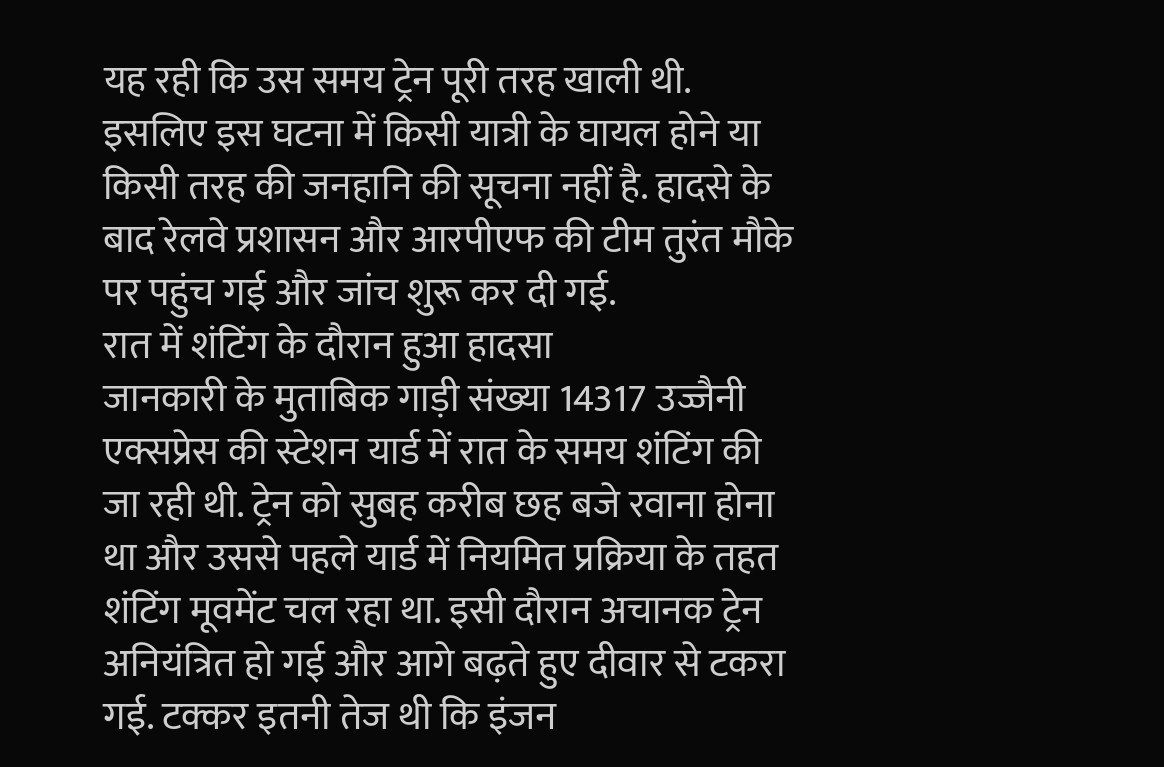यह रही कि उस समय ट्रेन पूरी तरह खाली थी. इसलिए इस घटना में किसी यात्री के घायल होने या किसी तरह की जनहानि की सूचना नहीं है. हादसे के बाद रेलवे प्रशासन और आरपीएफ की टीम तुरंत मौके पर पहुंच गई और जांच शुरू कर दी गई.
रात में शंटिंग के दौरान हुआ हादसा
जानकारी के मुताबिक गाड़ी संख्या 14317 उज्जैनी एक्सप्रेस की स्टेशन यार्ड में रात के समय शंटिंग की जा रही थी. ट्रेन को सुबह करीब छह बजे रवाना होना था और उससे पहले यार्ड में नियमित प्रक्रिया के तहत शंटिंग मूवमेंट चल रहा था. इसी दौरान अचानक ट्रेन अनियंत्रित हो गई और आगे बढ़ते हुए दीवार से टकरा गई. टक्कर इतनी तेज थी कि इंजन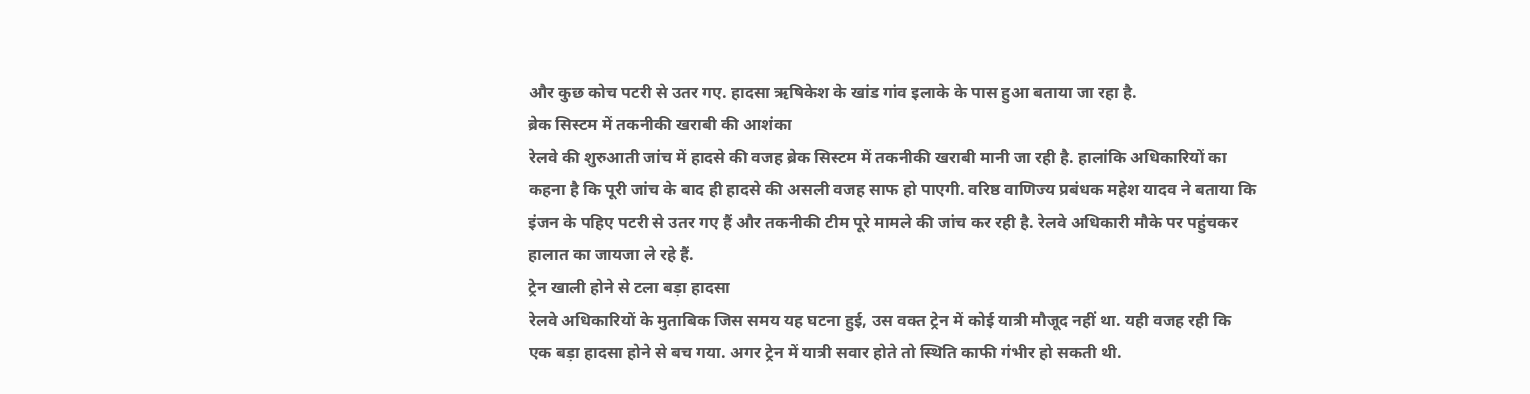और कुछ कोच पटरी से उतर गए. हादसा ऋषिकेश के खांड गांव इलाके के पास हुआ बताया जा रहा है.
ब्रेक सिस्टम में तकनीकी खराबी की आशंका
रेलवे की शुरुआती जांच में हादसे की वजह ब्रेक सिस्टम में तकनीकी खराबी मानी जा रही है. हालांकि अधिकारियों का कहना है कि पूरी जांच के बाद ही हादसे की असली वजह साफ हो पाएगी. वरिष्ठ वाणिज्य प्रबंधक महेश यादव ने बताया कि इंजन के पहिए पटरी से उतर गए हैं और तकनीकी टीम पूरे मामले की जांच कर रही है. रेलवे अधिकारी मौके पर पहुंचकर हालात का जायजा ले रहे हैं.
ट्रेन खाली होने से टला बड़ा हादसा
रेलवे अधिकारियों के मुताबिक जिस समय यह घटना हुई, उस वक्त ट्रेन में कोई यात्री मौजूद नहीं था. यही वजह रही कि एक बड़ा हादसा होने से बच गया. अगर ट्रेन में यात्री सवार होते तो स्थिति काफी गंभीर हो सकती थी.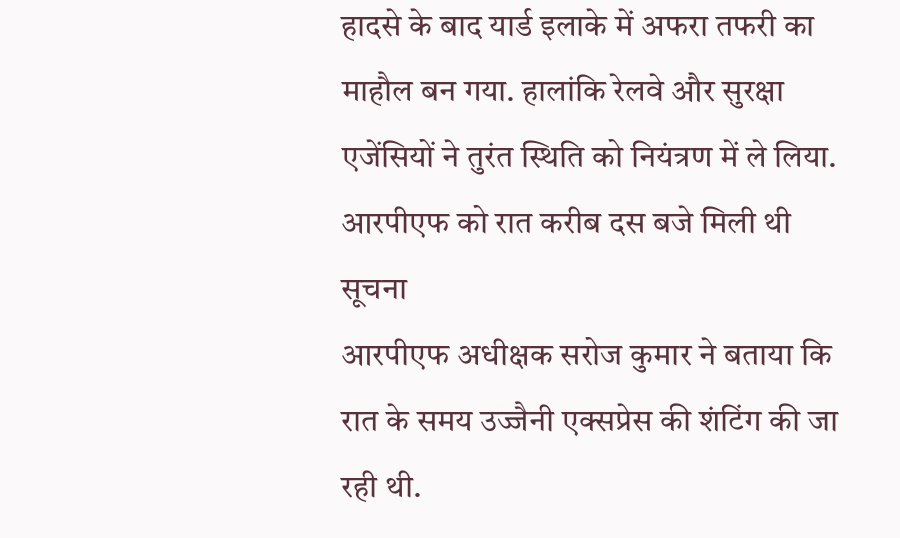हादसे के बाद यार्ड इलाके में अफरा तफरी का माहौल बन गया. हालांकि रेलवे और सुरक्षा एजेंसियों ने तुरंत स्थिति को नियंत्रण में ले लिया.
आरपीएफ को रात करीब दस बजे मिली थी सूचना
आरपीएफ अधीक्षक सरोज कुमार ने बताया कि रात के समय उज्जैनी एक्सप्रेस की शंटिंग की जा रही थी.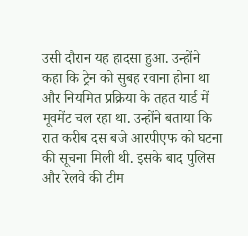उसी दौरान यह हादसा हुआ. उन्होंने कहा कि ट्रेन को सुबह रवाना होना था और नियमित प्रक्रिया के तहत यार्ड में मूवमेंट चल रहा था. उन्होंने बताया कि रात करीब दस बजे आरपीएफ को घटना की सूचना मिली थी. इसके बाद पुलिस और रेलवे की टीम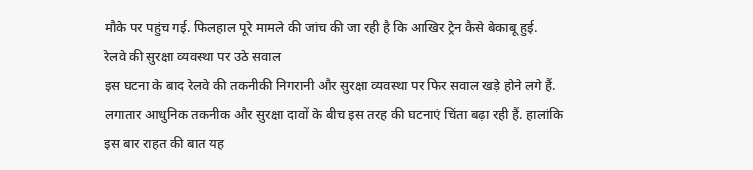मौके पर पहुंच गई. फिलहाल पूरे मामले की जांच की जा रही है कि आखिर ट्रेन कैसे बेकाबू हुई.
रेलवे की सुरक्षा व्यवस्था पर उठे सवाल
इस घटना के बाद रेलवे की तकनीकी निगरानी और सुरक्षा व्यवस्था पर फिर सवाल खड़े होने लगे हैं. लगातार आधुनिक तकनीक और सुरक्षा दावों के बीच इस तरह की घटनाएं चिंता बढ़ा रही हैं. हालांकि इस बार राहत की बात यह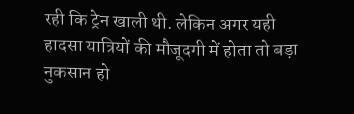रही कि ट्रेन खाली थी. लेकिन अगर यही हादसा यात्रियों की मौजूदगी में होता तो बड़ा नुकसान हो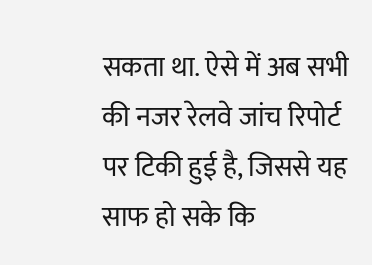सकता था. ऐसे में अब सभी की नजर रेलवे जांच रिपोर्ट पर टिकी हुई है, जिससे यह साफ हो सके कि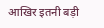आखिर इतनी बड़ी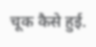चूक कैसे हुई.